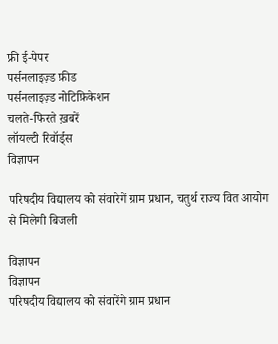फ्री ई-पेपर
पर्सनलाइज़्ड फ़ीड
पर्सनलाइज़्ड नोटिफ़िकेशन
चलते-फिरते ख़बरें
लॉयल्टी रिवॉर्ड्स
विज्ञापन

परिषदीय विद्यालय को संवारेगें ग्राम प्रधान, चतुर्थ राज्य वित आयोग से मिलेगी बिजली

विज्ञापन
विज्ञापन
परिषदीय विद्यालय को संवारेंगे ग्राम प्रधान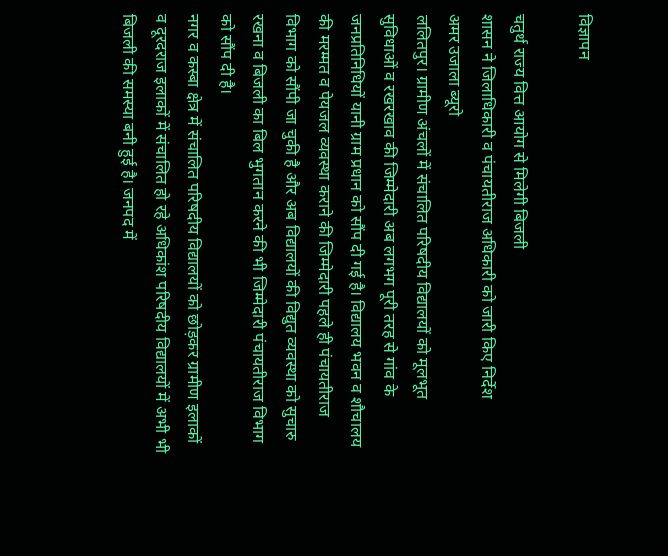विज्ञापन

चतुर्थ राज्य वित्त आयोग से मिलेगी बिजली
शासन ने जिलाधिकारी व पंचायतीराज अधिकारी को जारी किए निर्देश
अमर उजाला ब्यूरो
ललितपुर। ग्रामीण अंचलों में संचालित परिषदीय विद्यालयों को मूलभूत सुविधाओं व रखरखाव की जिम्मेदारी अब लगभग पूरी तरह से गांव के जनप्रतिनिधियों यानी ग्राम प्रधान को सौंप दी गई है। विद्यालय भवन व शौचालय की मरम्मत व पेयजल व्यवस्था कराने की जिम्मेदारी पहले ही पंचायतीराज विभाग को सौंपी जा चुकी है और अब विद्यालयों की विद्युत व्यवस्था को सुचारु रखना व बिजली का बिल भुगतान करने की भी जिम्मेदारी पंचायतीराज विभाग को सौंप दी है।
नगर व कस्बा क्षेत्र में संचालित परिषदीय विद्यालयों को छोड़कर ग्रामीण इलाकों व दूरदराज इलाकों में संचालित हो रहे अधिकांश परिषदीय विद्यालयों में अभी भी बिजली की समस्या बनी हुई है। जनपद में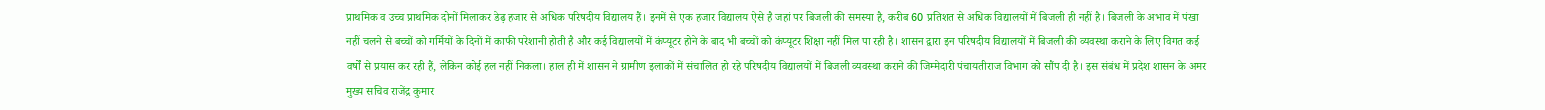प्राथमिक व उच्च प्राथमिक दोनों मिलाकर डेढ़ हजार से अधिक परिषदीय विद्यालय हैं। इनमें से एक हजार विद्यालय ऐसे है जहां पर बिजली की समस्या है, करीब 60 प्रतिशत से अधिक विद्यालयों में बिजली ही नहीं है। बिजली के अभाव में पंखा नहीं चलने से बच्चों को गर्मियों के दिनों में काफी परेशानी होती है और कई विद्यालयों में कंप्यूटर होने के बाद भी बच्चों को कंप्यूटर शिक्षा नहीं मिल पा रही है। शासन द्वारा इन परिषदीय विद्यालयों में बिजली की व्यवस्था कराने के लिए विगत कई वर्षों से प्रयास कर रही हैं, लेकिन कोई हल नहीं निकला। हाल ही में शासन ने ग्रामीण इलाकों में संचालित हो रहे परिषदीय विद्यालयों में बिजली व्यवस्था कराने की जिम्मेदारी पंचायतीराज विभाग को सौंप दी है। इस संबंध में प्रदेश शासन के अमर मुख्य सचिव राजेंद्र कुमार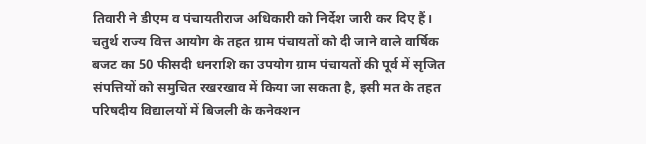तिवारी ने डीएम व पंचायतीराज अधिकारी को निर्देश जारी कर दिए हैं। चतुर्थ राज्य वित्त आयोग के तहत ग्राम पंचायतों को दी जाने वाले वार्षिक बजट का 50 फीसदी धनराशि का उपयोग ग्राम पंचायतों की पूर्व में सृजित संपत्तियों को समुचित रखरखाव में किया जा सकता है, इसी मत के तहत परिषदीय विद्यालयों में बिजली के कनेक्शन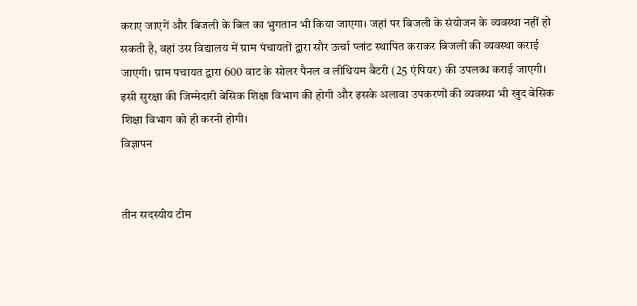कराए जाएगें और बिजली के बिल का भुगतान भी किया जाएगा। जहां पर बिजली के संयोजन के व्यवस्था नहीं हो सकती है, वहां उस विद्यालय में ग्राम पंचायतों द्वारा सौर ऊर्चा प्लांट स्थापित कराकर बिजली की व्यवस्था कराई जाएगी। ग्राम पचायत द्वारा 600 वाट के सोलर पैनल व लीथियम बैटरी (25 एंपियर) की उपलब्ध कराई जाएगी। इसी सुरक्षा की जिम्मेदारी बेसिक शिक्षा विभाग की होगी और इसके अलावा उपकरणों की व्यवस्था भी खुद बेसिक शिक्षा विभाग को ही करनी होगी।
विज्ञापन


तीन सदस्यीय टीम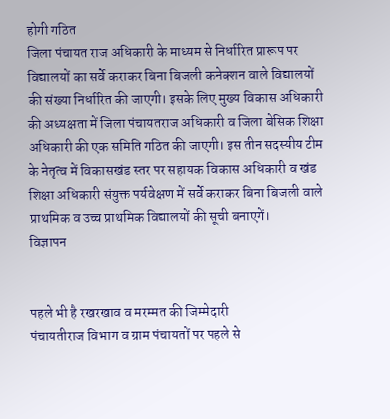होगी गठित
जिला पंचायत राज अधिकारी के माध्यम से निर्धारित प्रारूप पर विद्यालयों का सर्वे कराकर बिना बिजली कनेक्शन वाले विद्यालयों की संख्या निर्धारित की जाएगी। इसके लिए मुख्य विकास अधिकारी की अध्यक्षता में जिला पंचायतराज अधिकारी व जिला बेसिक शिक्षा अधिकारी की एक समिति गठित की जाएगी। इस तीन सदस्यीय टीम के नेतृत्व में विकासखंड स्तर पर सहायक विकास अधिकारी व खंड शिक्षा अधिकारी संयुक्त पर्यवेक्षण में सर्वे कराकर बिना बिजली वाले प्राथमिक व उच्च प्राथमिक विद्यालयों की सूची बनाएगें।
विज्ञापन


पहले भी है रखरखाव व मरम्मत की जिम्मेदारी
पंचायतीराज विभाग व ग्राम पंचायतों पर पहले से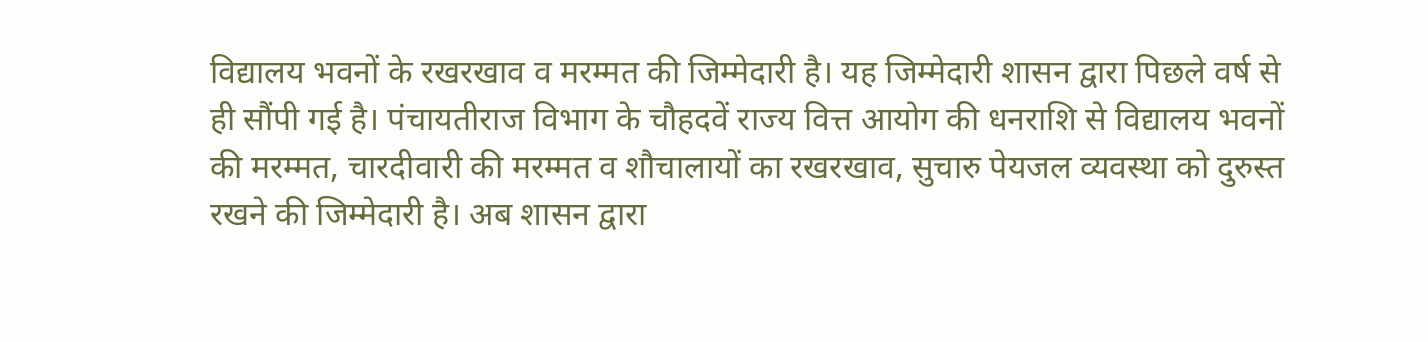विद्यालय भवनों के रखरखाव व मरम्मत की जिम्मेदारी है। यह जिम्मेदारी शासन द्वारा पिछले वर्ष से ही सौंपी गई है। पंचायतीराज विभाग के चौहदवें राज्य वित्त आयोग की धनराशि से विद्यालय भवनों की मरम्मत, चारदीवारी की मरम्मत व शौचालायों का रखरखाव, सुचारु पेयजल व्यवस्था को दुरुस्त रखने की जिम्मेदारी है। अब शासन द्वारा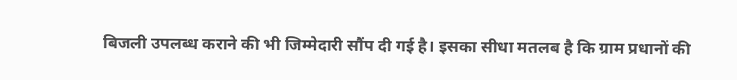बिजली उपलब्ध कराने की भी जिम्मेदारी सौंप दी गई है। इसका सीधा मतलब है कि ग्राम प्रधानों की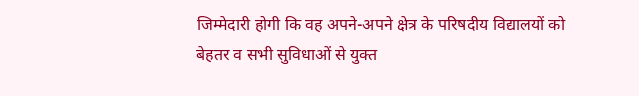जिम्मेदारी होगी कि वह अपने-अपने क्षेत्र के परिषदीय विद्यालयों को बेहतर व सभी सुविधाओं से युक्त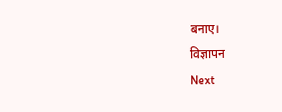बनाए।
विज्ञापन
Next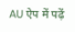AU ऐप में पढ़ें